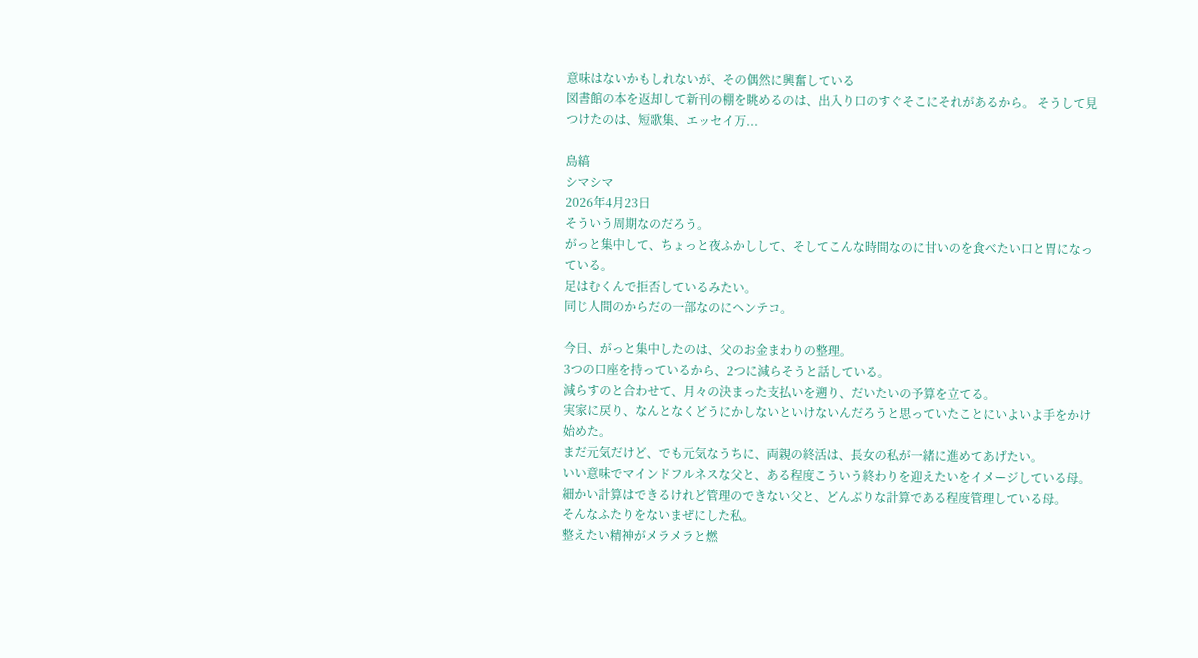意味はないかもしれないが、その偶然に興奮している
図書館の本を返却して新刊の棚を眺めるのは、出入り口のすぐそこにそれがあるから。 そうして見つけたのは、短歌集、エッセイ万...

島縞
シマシマ
2026年4月23日
そういう周期なのだろう。
がっと集中して、ちょっと夜ふかしして、そしてこんな時間なのに甘いのを食べたい口と胃になっている。
足はむくんで拒否しているみたい。
同じ人間のからだの一部なのにヘンテコ。

今日、がっと集中したのは、父のお金まわりの整理。
3つの口座を持っているから、2つに減らそうと話している。
減らすのと合わせて、月々の決まった支払いを遡り、だいたいの予算を立てる。
実家に戻り、なんとなくどうにかしないといけないんだろうと思っていたことにいよいよ手をかけ始めた。
まだ元気だけど、でも元気なうちに、両親の終活は、長女の私が一緒に進めてあげたい。
いい意味でマインドフルネスな父と、ある程度こういう終わりを迎えたいをイメージしている母。
細かい計算はできるけれど管理のできない父と、どんぶりな計算である程度管理している母。
そんなふたりをないまぜにした私。
整えたい精神がメラメラと燃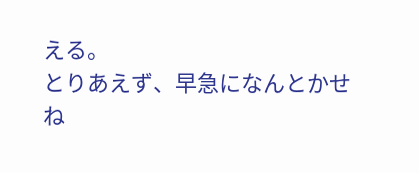える。
とりあえず、早急になんとかせね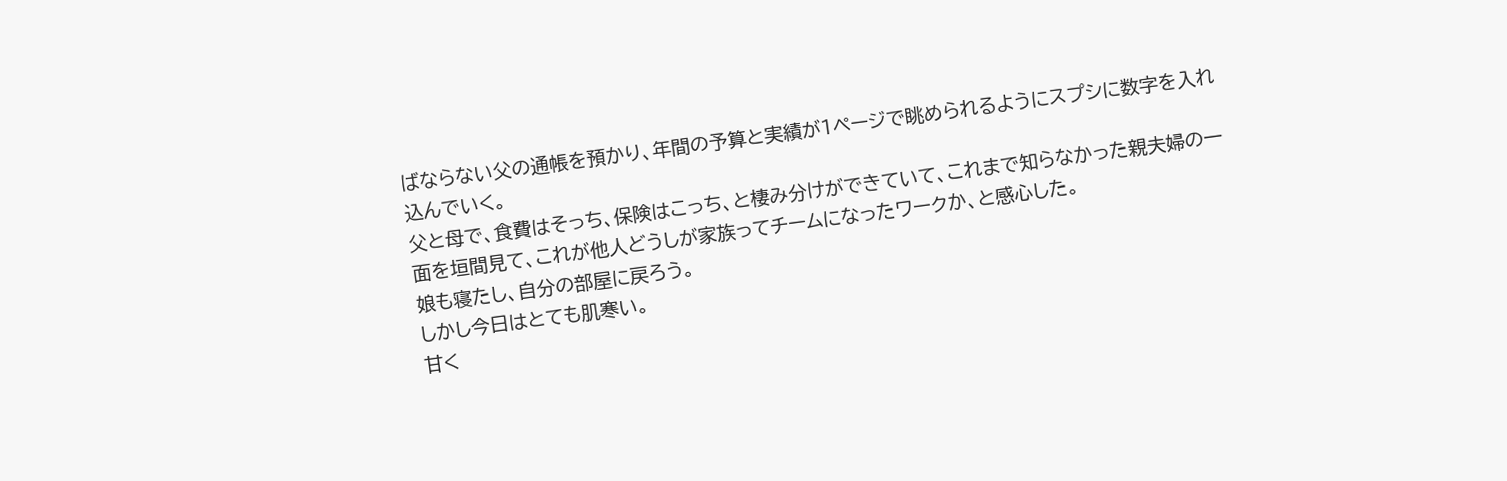ばならない父の通帳を預かり、年間の予算と実績が1ページで眺められるようにスプシに数字を入れ込んでいく。
父と母で、食費はそっち、保険はこっち、と棲み分けができていて、これまで知らなかった親夫婦の一面を垣間見て、これが他人どうしが家族ってチームになったワークか、と感心した。
娘も寝たし、自分の部屋に戻ろう。
しかし今日はとても肌寒い。
甘く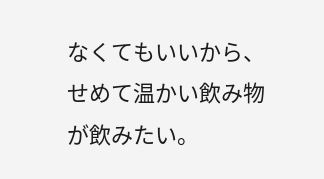なくてもいいから、せめて温かい飲み物が飲みたい。